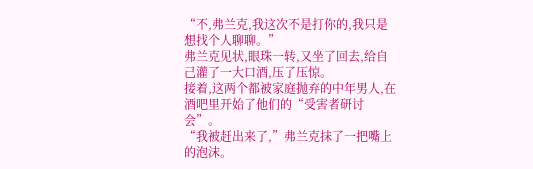“不,弗兰克,我这次不是打你的,我只是想找个人聊聊。”
弗兰克见状,眼珠一转,又坐了回去,给自己灌了一大口酒,压了压惊。
接着,这两个都被家庭抛弃的中年男人,在酒吧里开始了他们的“受害者研讨会”。
“我被赶出来了,”弗兰克抹了一把嘴上的泡沫。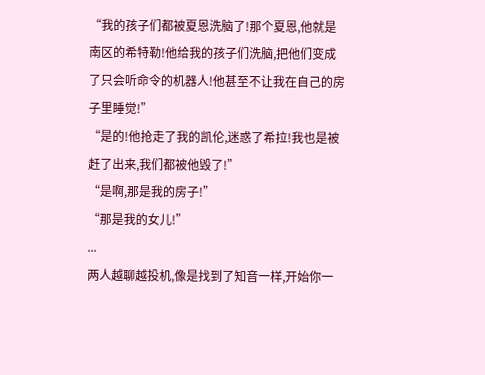“我的孩子们都被夏恩洗脑了!那个夏恩,他就是南区的希特勒!他给我的孩子们洗脑,把他们变成了只会听命令的机器人!他甚至不让我在自己的房子里睡觉!”
“是的!他抢走了我的凯伦,迷惑了希拉!我也是被赶了出来,我们都被他毁了!”
“是啊,那是我的房子!”
“那是我的女儿!”
...
两人越聊越投机,像是找到了知音一样,开始你一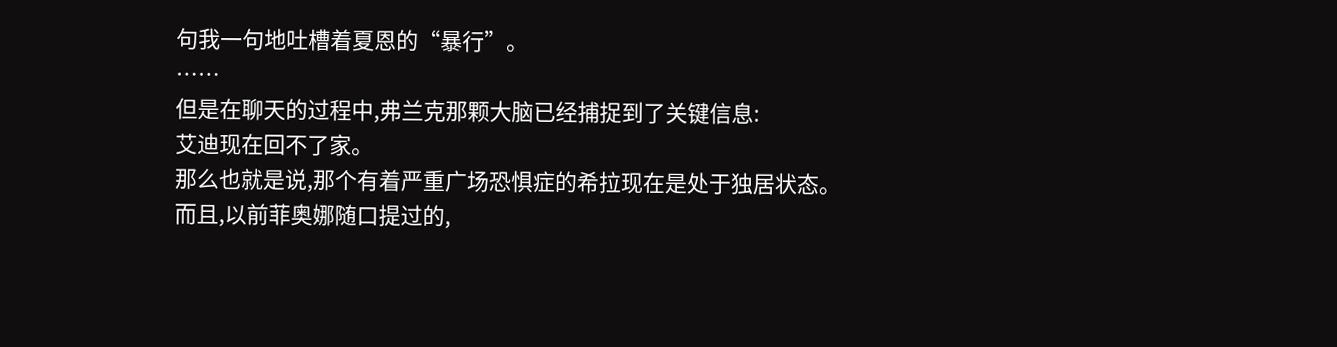句我一句地吐槽着夏恩的“暴行”。
……
但是在聊天的过程中,弗兰克那颗大脑已经捕捉到了关键信息:
艾迪现在回不了家。
那么也就是说,那个有着严重广场恐惧症的希拉现在是处于独居状态。
而且,以前菲奥娜随口提过的,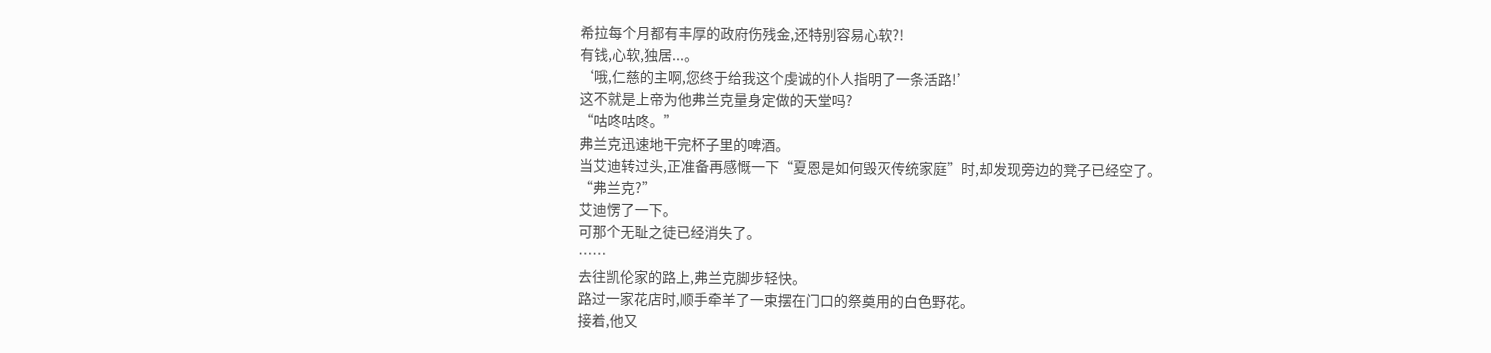希拉每个月都有丰厚的政府伤残金,还特别容易心软?!
有钱,心软,独居...。
‘哦,仁慈的主啊,您终于给我这个虔诚的仆人指明了一条活路!’
这不就是上帝为他弗兰克量身定做的天堂吗?
“咕咚咕咚。”
弗兰克迅速地干完杯子里的啤酒。
当艾迪转过头,正准备再感慨一下“夏恩是如何毁灭传统家庭”时,却发现旁边的凳子已经空了。
“弗兰克?”
艾迪愣了一下。
可那个无耻之徒已经消失了。
……
去往凯伦家的路上,弗兰克脚步轻快。
路过一家花店时,顺手牵羊了一束摆在门口的祭奠用的白色野花。
接着,他又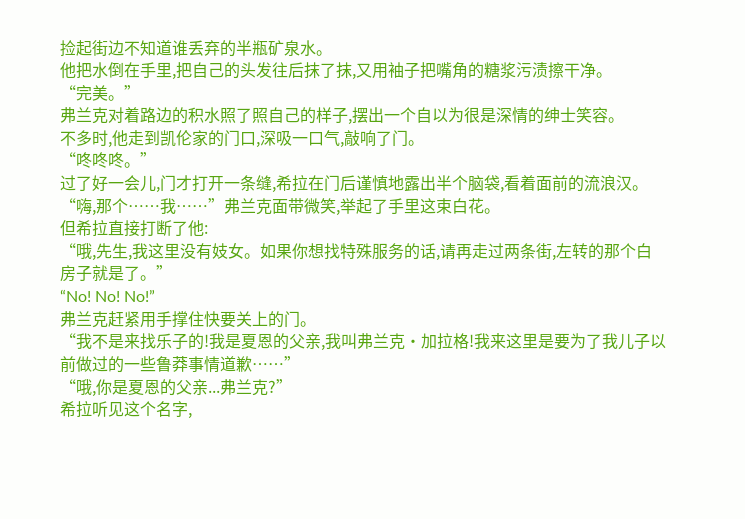捡起街边不知道谁丢弃的半瓶矿泉水。
他把水倒在手里,把自己的头发往后抹了抹,又用袖子把嘴角的糖浆污渍擦干净。
“完美。”
弗兰克对着路边的积水照了照自己的样子,摆出一个自以为很是深情的绅士笑容。
不多时,他走到凯伦家的门口,深吸一口气,敲响了门。
“咚咚咚。”
过了好一会儿,门才打开一条缝,希拉在门后谨慎地露出半个脑袋,看着面前的流浪汉。
“嗨,那个……我……”弗兰克面带微笑,举起了手里这束白花。
但希拉直接打断了他:
“哦,先生,我这里没有妓女。如果你想找特殊服务的话,请再走过两条街,左转的那个白房子就是了。”
“No! No! No!”
弗兰克赶紧用手撑住快要关上的门。
“我不是来找乐子的!我是夏恩的父亲,我叫弗兰克·加拉格!我来这里是要为了我儿子以前做过的一些鲁莽事情道歉……”
“哦,你是夏恩的父亲...弗兰克?”
希拉听见这个名字,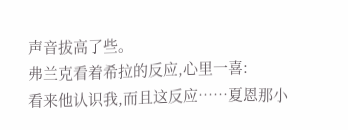声音拔高了些。
弗兰克看着希拉的反应,心里一喜:
看来他认识我,而且这反应……夏恩那小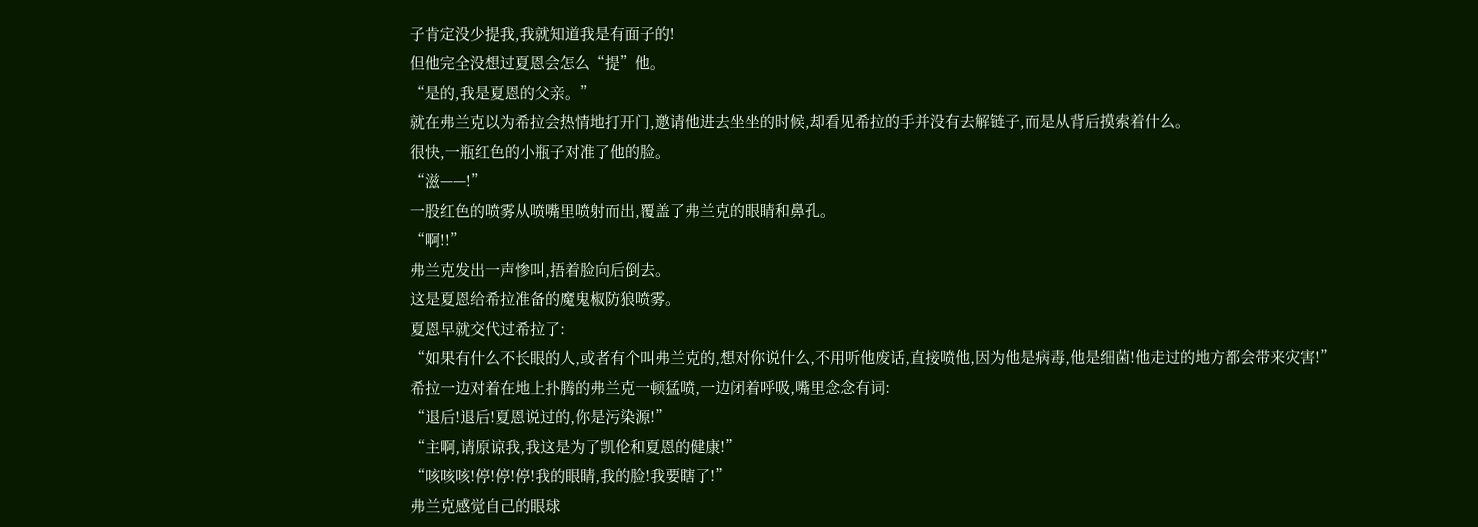子肯定没少提我,我就知道我是有面子的!
但他完全没想过夏恩会怎么“提”他。
“是的,我是夏恩的父亲。”
就在弗兰克以为希拉会热情地打开门,邀请他进去坐坐的时候,却看见希拉的手并没有去解链子,而是从背后摸索着什么。
很快,一瓶红色的小瓶子对准了他的脸。
“滋——!”
一股红色的喷雾从喷嘴里喷射而出,覆盖了弗兰克的眼睛和鼻孔。
“啊!!”
弗兰克发出一声惨叫,捂着脸向后倒去。
这是夏恩给希拉准备的魔鬼椒防狼喷雾。
夏恩早就交代过希拉了:
“如果有什么不长眼的人,或者有个叫弗兰克的,想对你说什么,不用听他废话,直接喷他,因为他是病毒,他是细菌!他走过的地方都会带来灾害!”
希拉一边对着在地上扑腾的弗兰克一顿猛喷,一边闭着呼吸,嘴里念念有词:
“退后!退后!夏恩说过的,你是污染源!”
“主啊,请原谅我,我这是为了凯伦和夏恩的健康!”
“咳咳咳!停!停!停!我的眼睛,我的脸!我要瞎了!”
弗兰克感觉自己的眼球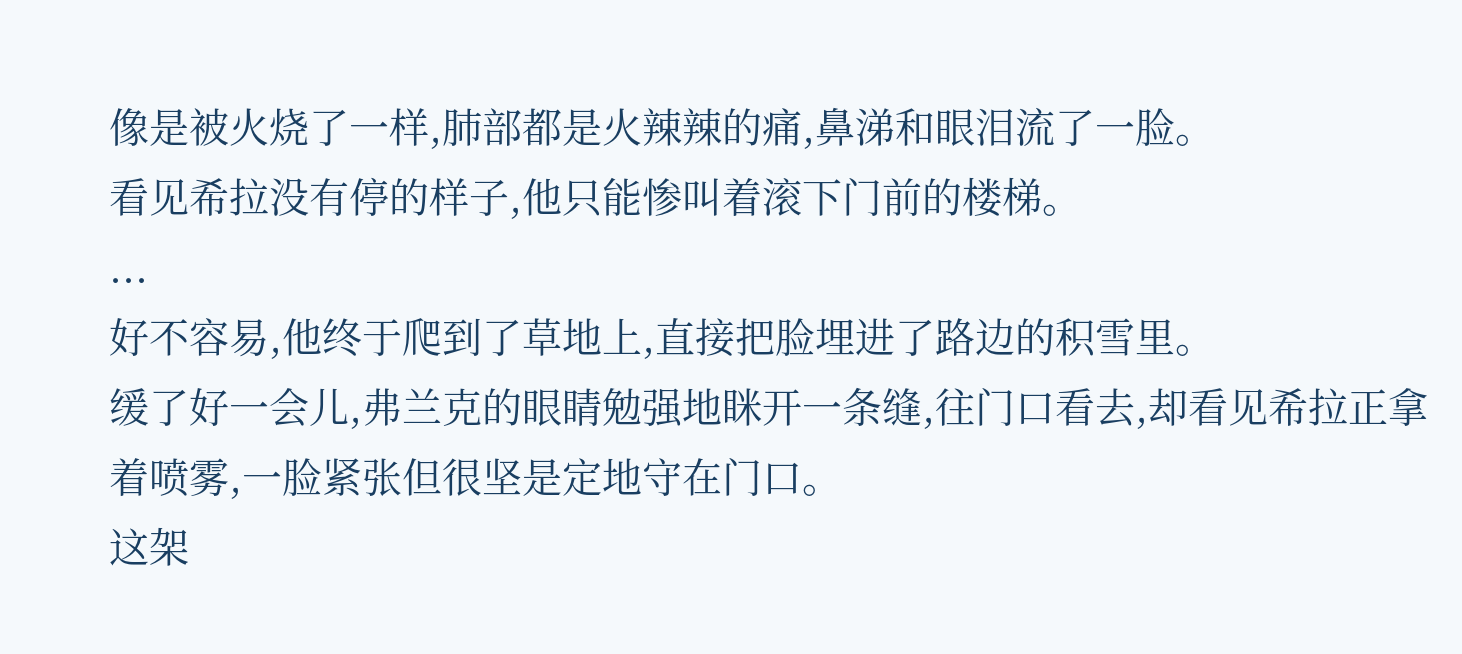像是被火烧了一样,肺部都是火辣辣的痛,鼻涕和眼泪流了一脸。
看见希拉没有停的样子,他只能惨叫着滚下门前的楼梯。
...
好不容易,他终于爬到了草地上,直接把脸埋进了路边的积雪里。
缓了好一会儿,弗兰克的眼睛勉强地眯开一条缝,往门口看去,却看见希拉正拿着喷雾,一脸紧张但很坚是定地守在门口。
这架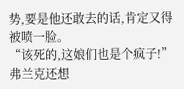势,要是他还敢去的话,肯定又得被喷一脸。
“该死的,这娘们也是个疯子!”
弗兰克还想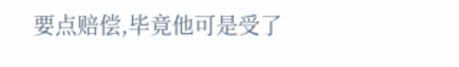要点赔偿,毕竟他可是受了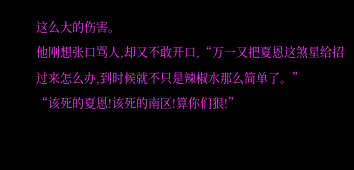这么大的伤害。
他刚想张口骂人,却又不敢开口,“万一又把夏恩这煞星给招过来怎么办,到时候就不只是辣椒水那么简单了。”
“该死的夏恩!该死的南区!算你们狠!”